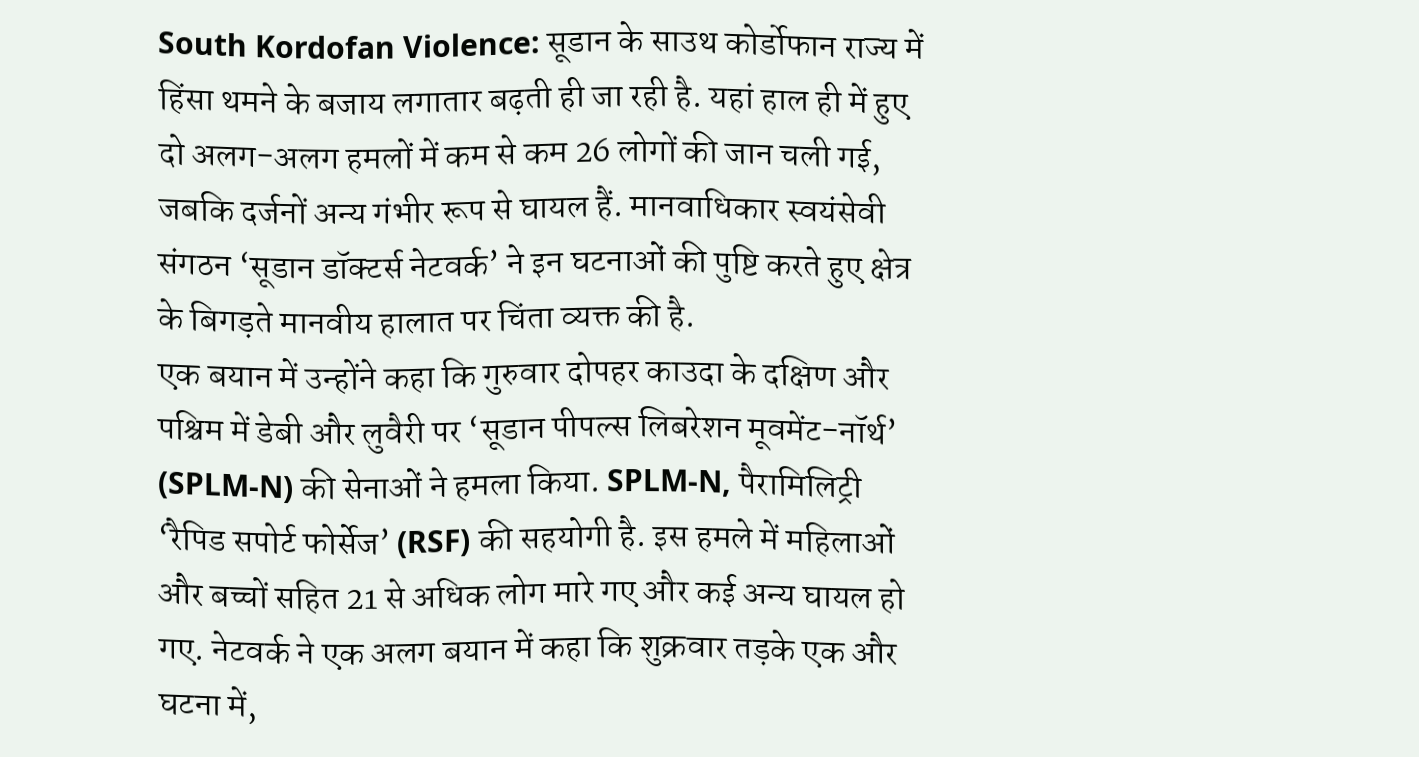South Kordofan Violence: सूडान के साउथ कोर्डोफान राज्य में हिंसा थमने के बजाय लगातार बढ़ती ही जा रही है. यहां हाल ही में हुए दो अलग-अलग हमलों में कम से कम 26 लोगों की जान चली गई, जबकि दर्जनों अन्य गंभीर रूप से घायल हैं. मानवाधिकार स्वयंसेवी संगठन ‘सूडान डॉक्टर्स नेटवर्क’ ने इन घटनाओं की पुष्टि करते हुए क्षेत्र के बिगड़ते मानवीय हालात पर चिंता व्यक्त की है.
एक बयान में उन्होंने कहा कि गुरुवार दोपहर काउदा के दक्षिण और पश्चिम में डेबी और लुवैरी पर ‘सूडान पीपल्स लिबरेशन मूवमेंट-नॉर्थ’ (SPLM-N) की सेनाओं ने हमला किया. SPLM-N, पैरामिलिट्री ‘रैपिड सपोर्ट फोर्सेज’ (RSF) की सहयोगी है. इस हमले में महिलाओं और बच्चों सहित 21 से अधिक लोग मारे गए और कई अन्य घायल हो गए. नेटवर्क ने एक अलग बयान में कहा कि शुक्रवार तड़के एक और घटना में,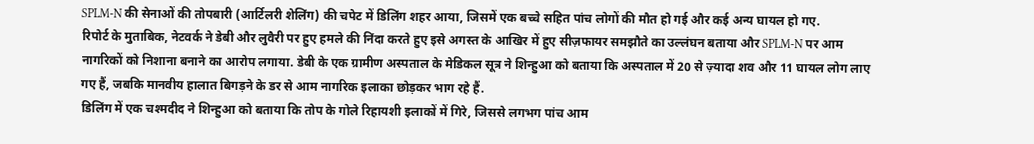SPLM-N की सेनाओं की तोपबारी (आर्टिलरी शेलिंग) की चपेट में डिलिंग शहर आया, जिसमें एक बच्चे सहित पांच लोगों की मौत हो गई और कई अन्य घायल हो गए.
रिपोर्ट के मुताबिक, नेटवर्क ने डेबी और लुवैरी पर हुए हमले की निंदा करते हुए इसे अगस्त के आखिर में हुए सीज़फायर समझौते का उल्लंघन बताया और SPLM-N पर आम नागरिकों को निशाना बनाने का आरोप लगाया. डेबी के एक ग्रामीण अस्पताल के मेडिकल सूत्र ने शिन्हुआ को बताया कि अस्पताल में 20 से ज़्यादा शव और 11 घायल लोग लाए गए हैं, जबकि मानवीय हालात बिगड़ने के डर से आम नागरिक इलाका छोड़कर भाग रहे हैं.
डिलिंग में एक चश्मदीद ने शिन्हुआ को बताया कि तोप के गोले रिहायशी इलाकों में गिरे, जिससे लगभग पांच आम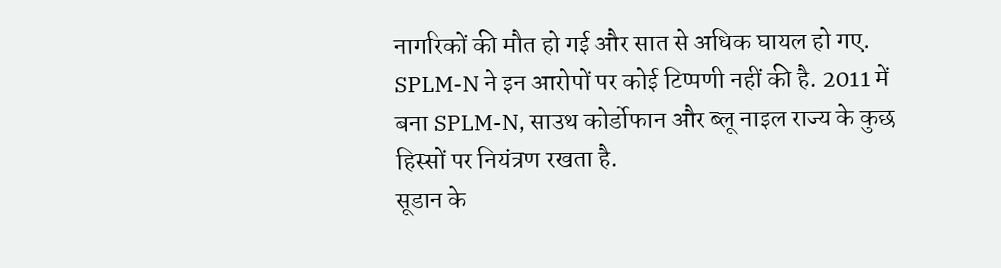नागरिकों की मौत हो गई और सात से अधिक घायल हो गए. SPLM-N ने इन आरोपों पर कोई टिप्पणी नहीं की है. 2011 में बना SPLM-N, साउथ कोर्डोफान और ब्लू नाइल राज्य के कुछ हिस्सों पर नियंत्रण रखता है.
सूडान के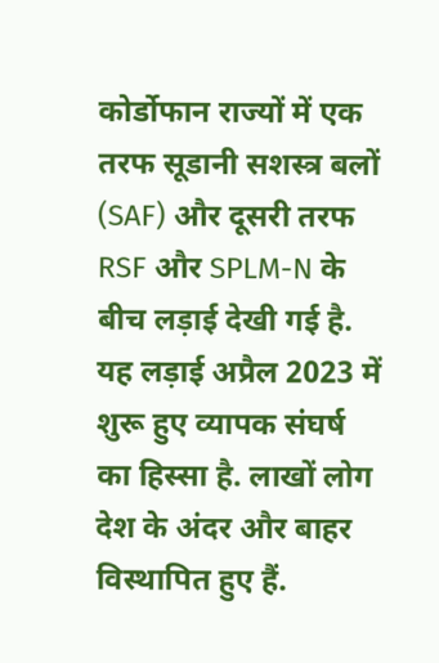कोर्डोफान राज्यों में एक तरफ सूडानी सशस्त्र बलों (SAF) और दूसरी तरफ RSF और SPLM-N के बीच लड़ाई देखी गई है. यह लड़ाई अप्रैल 2023 में शुरू हुए व्यापक संघर्ष का हिस्सा है. लाखों लोग देश के अंदर और बाहर विस्थापित हुए हैं.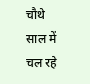चौथे साल में चल रहे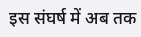इस संघर्ष में अब तक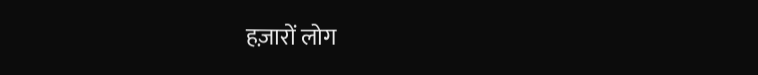हज़ारों लोग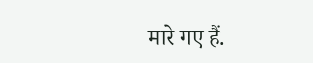मारे गए हैं.